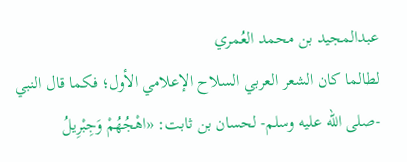عبدالمجيد بن محمد العُمري
لطالما كان الشعر العربي السلاح الإعلامي الأول؛ فكما قال النبي -صلى الله عليه وسلم- لحسان بن ثابت: «اهْجُهُمْ وَجِبْرِيلُ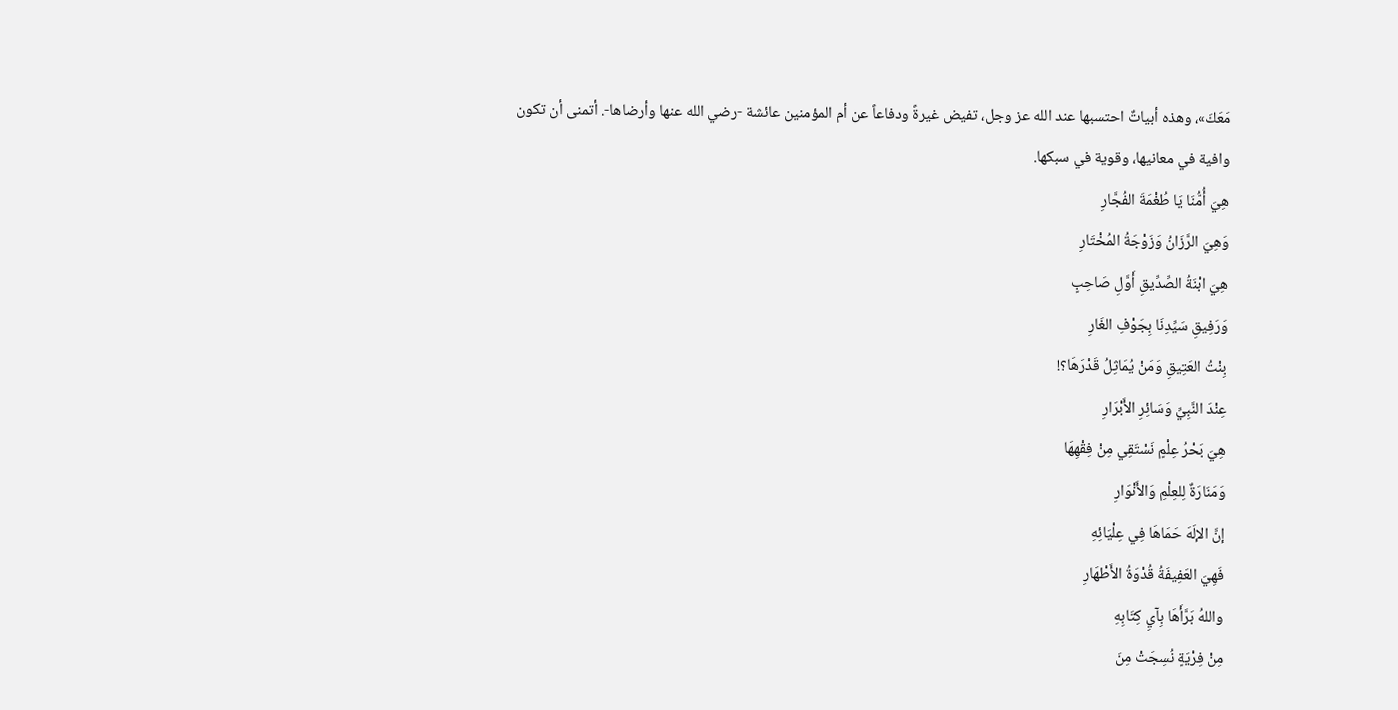مَعَكَ»، وهذه أبياتٌ احتسبها عند الله عز وجل، تفيض غيرةً ودفاعاً عن أم المؤمنين عائشة -رضي الله عنها وأرضاها-. أتمنى أن تكون وافية في معانيها، وقوية في سبكها.
هِيَ أُمُّنَا يَا طُغْمَةَ الفُجَّارِ
وَهِيَ الرَّزَانُ وَزَوْجَةُ المُخْتَارِ
هِيَ ابْنَةُ الصِّدِّيقِ أَوَّلِ صَاحِبٍ
وَرَفِيقِ سَيِّدِنَا بِجَوْفِ الغَارِ
بِنْتُ العَتِيقِ وَمَنْ يُمَاثِلُ قَدْرَهَا؟!
عِنْدَ النَّبِيِّ وَسَائِرِ الأَبْرَارِ
هِيَ بَحْرُ عِلْمٍ نَسْتَقِي مِنْ فِقْهِهَا
وَمَنَارَةٌ لِلعِلْمِ وَالأَنْوَارِ
إنَّ الإلَهَ حَمَاهَا فِي عِلْيَائِهِ
فَهِيَ العَفِيفَةُ قُدْوَةُ الأَطْهَارِ
واللهُ بَرَّأَهَا بِآيِ كِتَابِهِ
مِنْ فِرْيَةٍ نُسِجَتْ مِنَ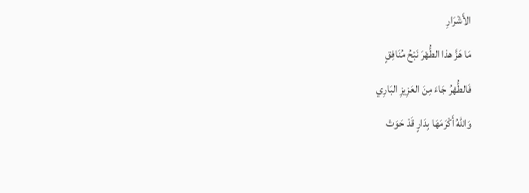الأَشْرَارِ
مَا هَزَّ هذا الطُّهْرَ نَبْحُ مُنَافِقٍ
فَالطُّهْرُ جَاءَ مِنَ العَزِيزِ البَارِي
وَاللهُ أَكْرَمَهَا بِدَارٍ قَدْ حَوَتْ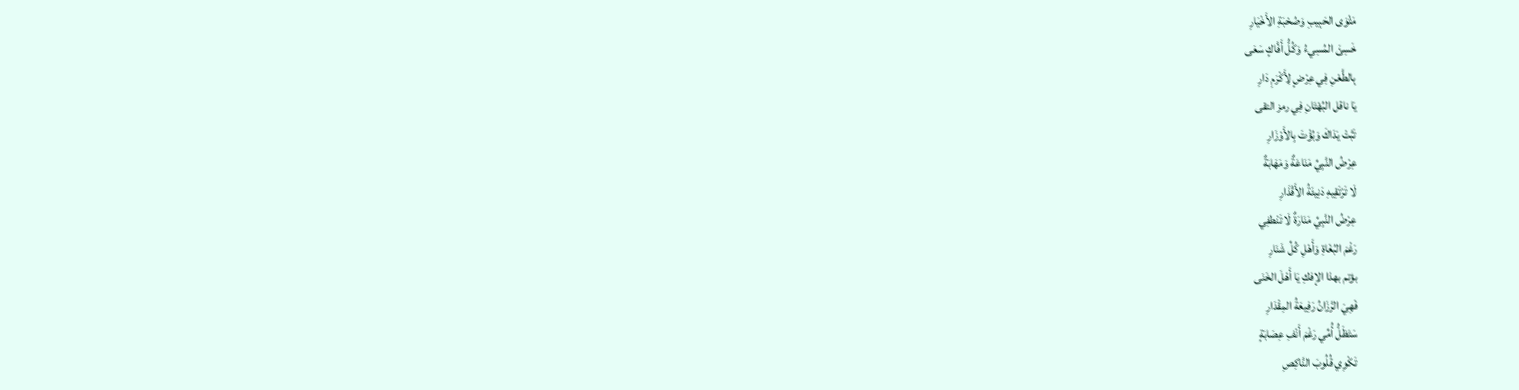مَثْوَى الحَبِيبِ وَصُحْبَةِ الأَخْيَارِ
خَسِئَ المُسِيءُ وَكُلُّ أَفَّاكٍ سَعَى
بِالطَّعْنِ فِي عِرْضٍ لِأَكْرَمِ دَارِ
يَا ناقل البُهْتَانِ فِي رمز التقى
تَبَّتْ يَدَاكَ وَبُؤْتَ بِالأَوْزَارِ
عِرْضُ النَّبِيِّ مَنَاعَةٌ وَمَهَابَةٌ
لَا تَرْتَقِيهِ دَنِيئَةُ الأَقْذَارِ
عِرْضُ النَّبِيِّ مَنَارَةٌ لَا تَنْطفِي
رَغْمَ البُغَاةِ وَأَهْلِ كُلِّ شَنَارِ
بؤتم بهذا الإفكِ يَا أَهْلَ الخَنَى
فَهِيَ الرَّزَانُ رَفِيعَةُ المِقْدَارِ
سَتَظَلُّ أُمِّي رَغْمَ أَنْفِ عِصَابَةٍ
تَكْوِي قُلُوبَ النَّاكِصِ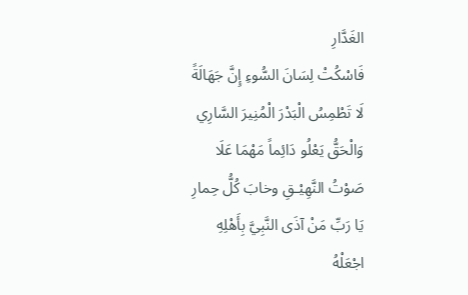الغَدَّارِ
فَاسْكُتْ لِسَانَ السُّوءِ إِنَّ جَهَالَةً
لَا تَطْمِسُ الْبَدْرَ الْمُنِيرَ السَّارِي
وَالْحَقُّ يَعْلُو دَائِماً مَهْمَا عَلَا
صَوْتُ النَّهِيْـقِ وخابَ كُلُّ حِمارِ
يَا رَبِّ مَنْ آذَى النَّبِيَّ بِأَهْلِهِ
اجْعَلْهُ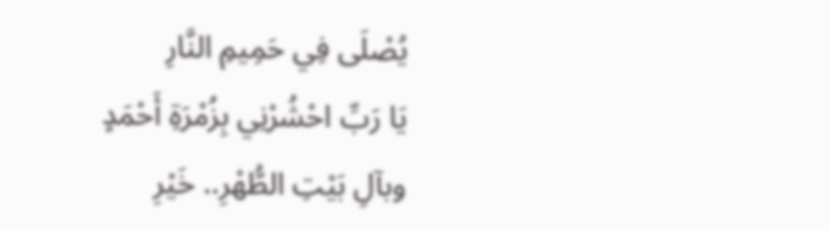يُصْلَى فِي حَمِيمِ النَّارِ
يَا رَبِّ احْشُرْنِي بِزُمْرَةِ أَحْمَدٍ
وبآلِ بَيْتِ الطُّهْرِ.. خَيْرِ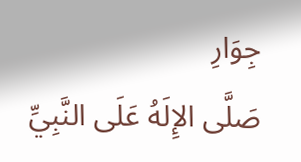جِوَارِ
صَلَّى الإِلَهُ عَلَى النَّبِيِّ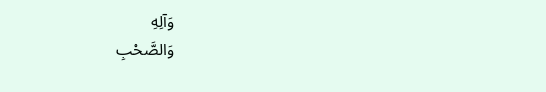وَآلِهِ
وَالصَّحْبِ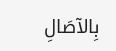بِالآصَالِ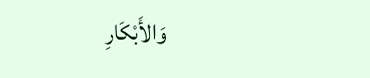وَالأَبْكَارِ